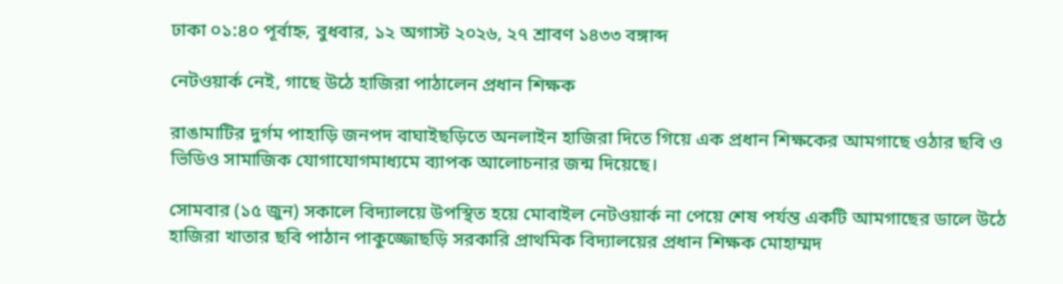ঢাকা ০১:৪০ পূর্বাহ্ন, বুধবার, ১২ অগাস্ট ২০২৬, ২৭ শ্রাবণ ১৪৩৩ বঙ্গাব্দ

নেটওয়ার্ক নেই, গাছে উঠে হাজিরা পাঠালেন প্রধান শিক্ষক

রাঙামাটির দুর্গম পাহাড়ি জনপদ বাঘাইছড়িতে অনলাইন হাজিরা দিতে গিয়ে এক প্রধান শিক্ষকের আমগাছে ওঠার ছবি ও ভিডিও সামাজিক যোগাযোগমাধ্যমে ব্যাপক আলোচনার জন্ম দিয়েছে।

সোমবার (১৫ জুন) সকালে বিদ্যালয়ে উপস্থিত হয়ে মোবাইল নেটওয়ার্ক না পেয়ে শেষ পর্যন্ত একটি আমগাছের ডালে উঠে হাজিরা খাতার ছবি পাঠান পাকুজ্জোছড়ি সরকারি প্রাথমিক বিদ্যালয়ের প্রধান শিক্ষক মোহাম্মদ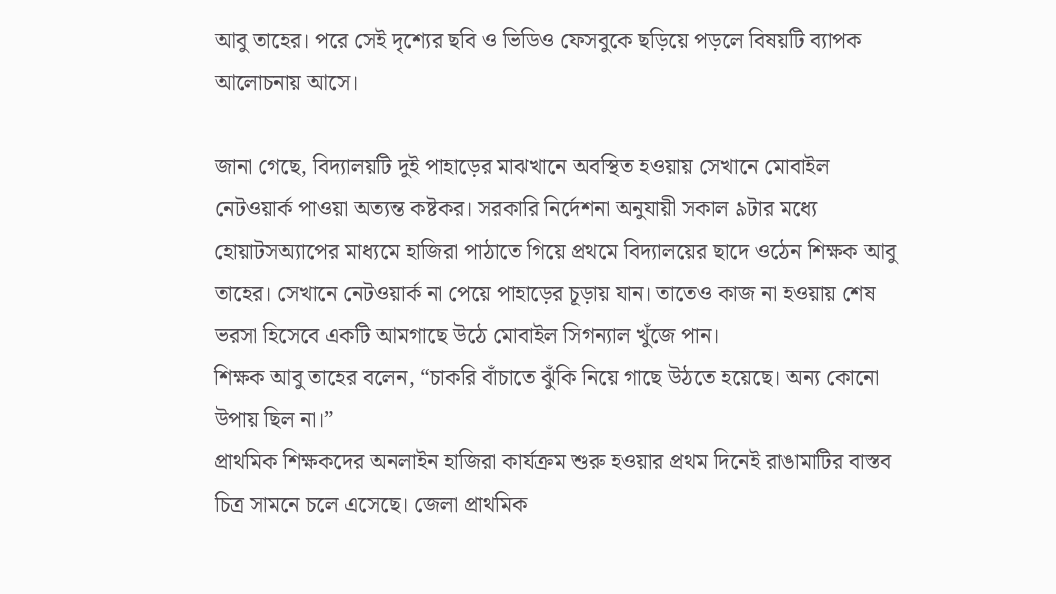আবু তাহের। পরে সেই দৃশ্যের ছবি ও ভিডিও ফেসবুকে ছড়িয়ে পড়লে বিষয়টি ব্যাপক আলোচনায় আসে।

জানা গেছে, বিদ্যালয়টি দুই পাহাড়ের মাঝখানে অবস্থিত হওয়ায় সেখানে মোবাইল নেটওয়ার্ক পাওয়া অত্যন্ত কষ্টকর। সরকারি নির্দেশনা অনুযায়ী সকাল ৯টার মধ্যে হোয়াটসঅ্যাপের মাধ্যমে হাজিরা পাঠাতে গিয়ে প্রথমে বিদ্যালয়ের ছাদে ওঠেন শিক্ষক আবু তাহের। সেখানে নেটওয়ার্ক না পেয়ে পাহাড়ের চূড়ায় যান। তাতেও কাজ না হওয়ায় শেষ ভরসা হিসেবে একটি আমগাছে উঠে মোবাইল সিগন্যাল খুঁজে পান।
শিক্ষক আবু তাহের বলেন, “চাকরি বাঁচাতে ঝুঁকি নিয়ে গাছে উঠতে হয়েছে। অন্য কোনো উপায় ছিল না।”
প্রাথমিক শিক্ষকদের অনলাইন হাজিরা কার্যক্রম শুরু হওয়ার প্রথম দিনেই রাঙামাটির বাস্তব চিত্র সামনে চলে এসেছে। জেলা প্রাথমিক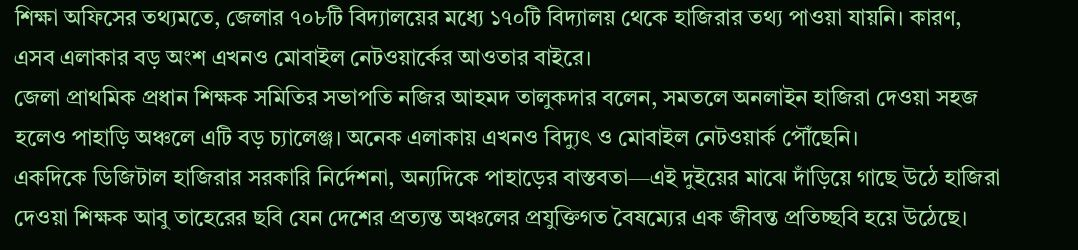শিক্ষা অফিসের তথ্যমতে, জেলার ৭০৮টি বিদ্যালয়ের মধ্যে ১৭০টি বিদ্যালয় থেকে হাজিরার তথ্য পাওয়া যায়নি। কারণ, এসব এলাকার বড় অংশ এখনও মোবাইল নেটওয়ার্কের আওতার বাইরে।
জেলা প্রাথমিক প্রধান শিক্ষক সমিতির সভাপতি নজির আহমদ তালুকদার বলেন, সমতলে অনলাইন হাজিরা দেওয়া সহজ হলেও পাহাড়ি অঞ্চলে এটি বড় চ্যালেঞ্জ। অনেক এলাকায় এখনও বিদ্যুৎ ও মোবাইল নেটওয়ার্ক পৌঁছেনি।
একদিকে ডিজিটাল হাজিরার সরকারি নির্দেশনা, অন্যদিকে পাহাড়ের বাস্তবতা—এই দুইয়ের মাঝে দাঁড়িয়ে গাছে উঠে হাজিরা দেওয়া শিক্ষক আবু তাহেরের ছবি যেন দেশের প্রত্যন্ত অঞ্চলের প্রযুক্তিগত বৈষম্যের এক জীবন্ত প্রতিচ্ছবি হয়ে উঠেছে।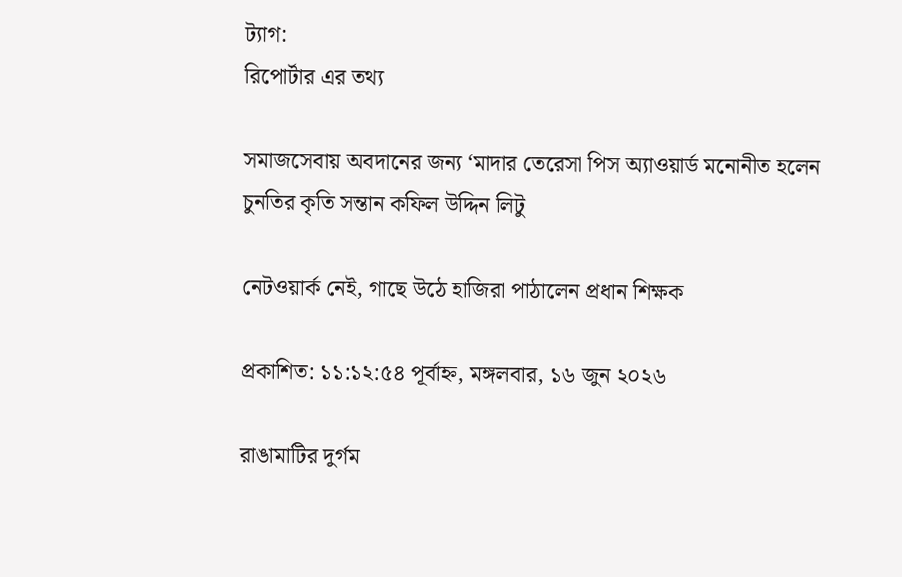ট্যাগ:
রিপোর্টার এর তথ্য

সমাজসেবায় অবদানের জন্য ‘মাদার তেরেসা পিস অ্যাওয়ার্ড মনোনীত হলেন চুনতির কৃতি সন্তান কফিল উদ্দিন লিটু

নেটওয়ার্ক নেই, গাছে উঠে হাজিরা পাঠালেন প্রধান শিক্ষক

প্রকাশিত: ১১:১২:৫৪ পূর্বাহ্ন, মঙ্গলবার, ১৬ জুন ২০২৬

রাঙামাটির দুর্গম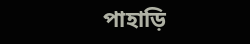পাহাড়ি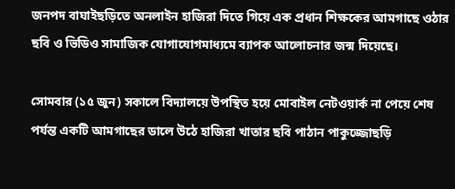জনপদ বাঘাইছড়িতে অনলাইন হাজিরা দিতে গিয়ে এক প্রধান শিক্ষকের আমগাছে ওঠার ছবি ও ভিডিও সামাজিক যোগাযোগমাধ্যমে ব্যাপক আলোচনার জন্ম দিয়েছে।

সোমবার (১৫ জুন) সকালে বিদ্যালয়ে উপস্থিত হয়ে মোবাইল নেটওয়ার্ক না পেয়ে শেষ পর্যন্ত একটি আমগাছের ডালে উঠে হাজিরা খাতার ছবি পাঠান পাকুজ্জোছড়ি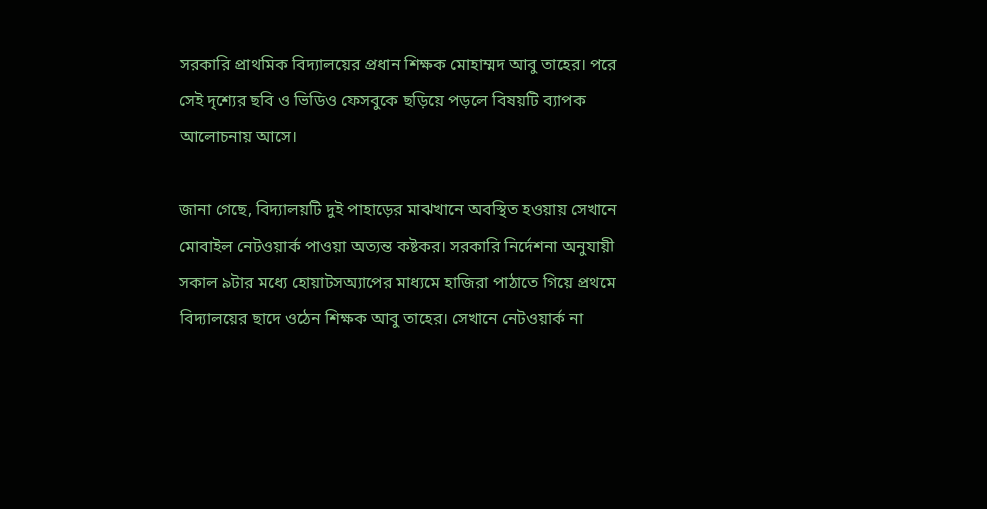সরকারি প্রাথমিক বিদ্যালয়ের প্রধান শিক্ষক মোহাম্মদ আবু তাহের। পরে সেই দৃশ্যের ছবি ও ভিডিও ফেসবুকে ছড়িয়ে পড়লে বিষয়টি ব্যাপক আলোচনায় আসে।

জানা গেছে, বিদ্যালয়টি দুই পাহাড়ের মাঝখানে অবস্থিত হওয়ায় সেখানে মোবাইল নেটওয়ার্ক পাওয়া অত্যন্ত কষ্টকর। সরকারি নির্দেশনা অনুযায়ী সকাল ৯টার মধ্যে হোয়াটসঅ্যাপের মাধ্যমে হাজিরা পাঠাতে গিয়ে প্রথমে বিদ্যালয়ের ছাদে ওঠেন শিক্ষক আবু তাহের। সেখানে নেটওয়ার্ক না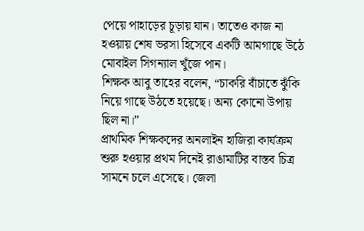পেয়ে পাহাড়ের চূড়ায় যান। তাতেও কাজ না হওয়ায় শেষ ভরসা হিসেবে একটি আমগাছে উঠে মোবাইল সিগন্যাল খুঁজে পান।
শিক্ষক আবু তাহের বলেন, “চাকরি বাঁচাতে ঝুঁকি নিয়ে গাছে উঠতে হয়েছে। অন্য কোনো উপায় ছিল না।”
প্রাথমিক শিক্ষকদের অনলাইন হাজিরা কার্যক্রম শুরু হওয়ার প্রথম দিনেই রাঙামাটির বাস্তব চিত্র সামনে চলে এসেছে। জেলা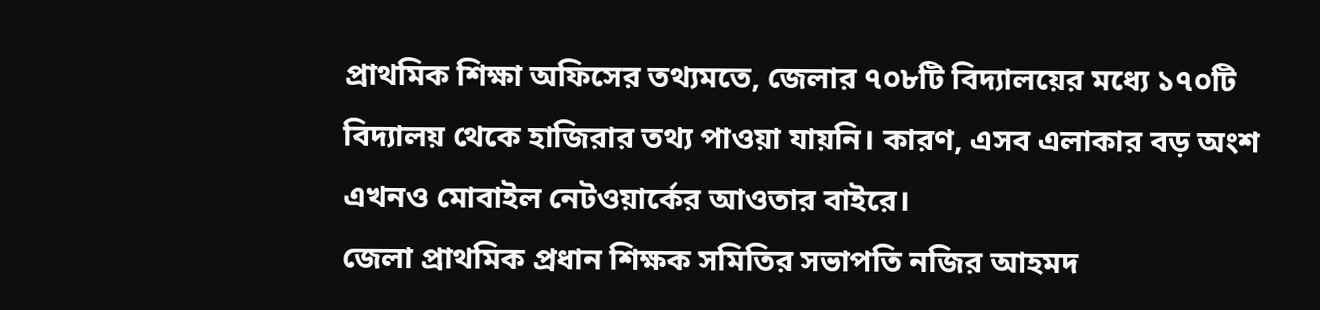প্রাথমিক শিক্ষা অফিসের তথ্যমতে, জেলার ৭০৮টি বিদ্যালয়ের মধ্যে ১৭০টি বিদ্যালয় থেকে হাজিরার তথ্য পাওয়া যায়নি। কারণ, এসব এলাকার বড় অংশ এখনও মোবাইল নেটওয়ার্কের আওতার বাইরে।
জেলা প্রাথমিক প্রধান শিক্ষক সমিতির সভাপতি নজির আহমদ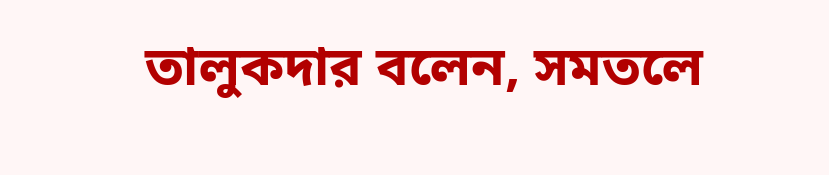তালুকদার বলেন, সমতলে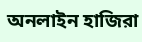অনলাইন হাজিরা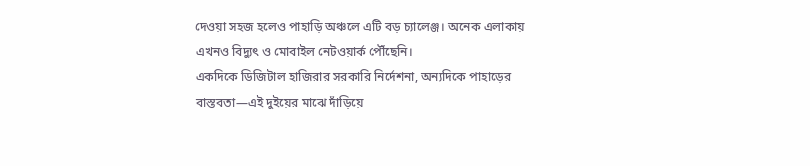দেওয়া সহজ হলেও পাহাড়ি অঞ্চলে এটি বড় চ্যালেঞ্জ। অনেক এলাকায় এখনও বিদ্যুৎ ও মোবাইল নেটওয়ার্ক পৌঁছেনি।
একদিকে ডিজিটাল হাজিরার সরকারি নির্দেশনা, অন্যদিকে পাহাড়ের বাস্তবতা—এই দুইয়ের মাঝে দাঁড়িয়ে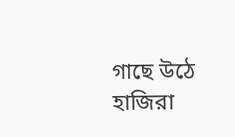গাছে উঠে হাজিরা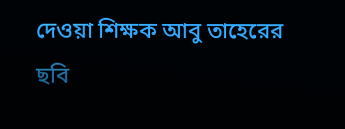দেওয়া শিক্ষক আবু তাহেরের ছবি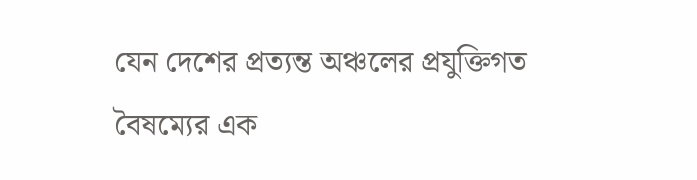যেন দেশের প্রত্যন্ত অঞ্চলের প্রযুক্তিগত বৈষম্যের এক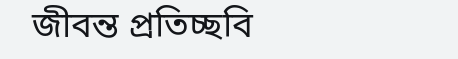জীবন্ত প্রতিচ্ছবি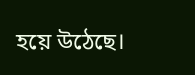হয়ে উঠেছে।